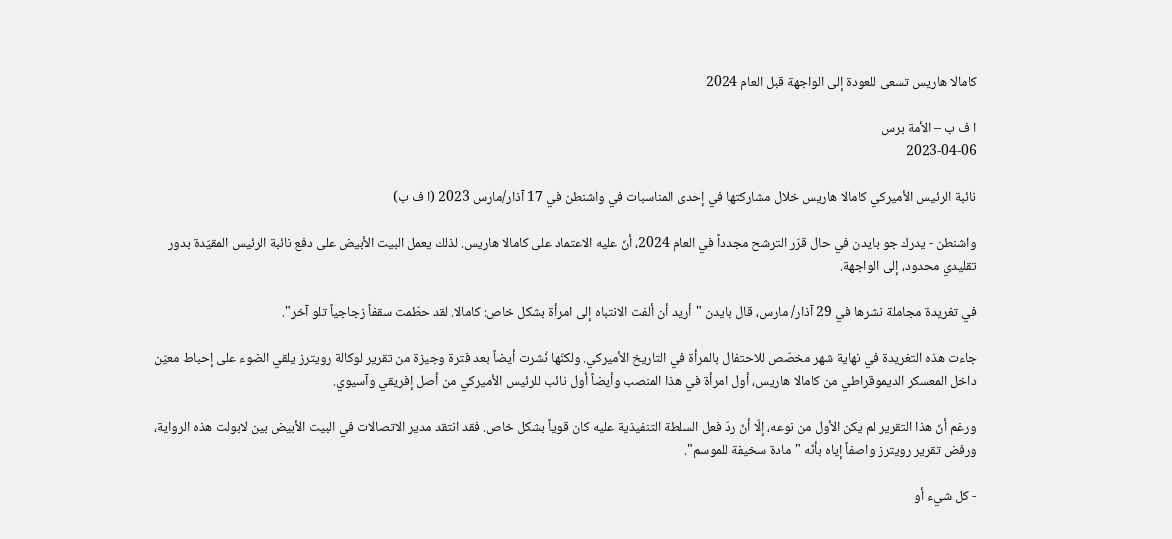كامالا هاريس تسعى للعودة إلى الواجهة قبل العام 2024

ا ف ب – الأمة برس
2023-04-06

نائبة الرئيس الأميركي كامالا هاريس خلال مشاركتها في إحدى المناسبات في واشنطن في 17 آذار/مارس 2023 (ا ف ب)

واشنطن - يدرك جو بايدن في حال قرّر الترشح مجدداً في العام 2024، أنّ عليه الاعتماد على كامالا هاريس. لذلك يعمل البيت الأبيض على دفع نائبة الرئيس المقيّدة بدور تقليدي محدود، إلى الواجهة.

في تغريدة مجاملة نشرها في 29 آذار/ مارس، قال بايدن "أريد أن ألفت الانتباه إلى امرأة بشكل خاص: كامالا. لقد حطّمت سقفاً زجاجياً تلو آخر".

جاءت هذه التغريدة في نهاية شهر مخصّص للاحتفال بالمرأة في التاريخ الأميركي. ولكنّها نُشرت أيضاً بعد فترة وجيزة من تقرير لوكالة رويترز يلقي الضوء على إحباط معيّن داخل المعسكر الديموقراطي من كامالا هاريس، أول امرأة في هذا المنصب وأيضاً أول نائب للرئيس الأميركي من أصل إفريقي وآسيوي.

ورغم أنّ هذا التقرير لم يكن الأول من نوعه، إلّا أنّ ردّ فعل السلطة التنفيذية عليه كان قوياً بشكل خاص. فقد انتقد مدير الاتصالات في البيت الأبيض بين لابولت هذه الرواية، ورفض تقرير رويترز واصفاً إياه بأنّه "مادة سخيفة للموسم".

- كل شيء أو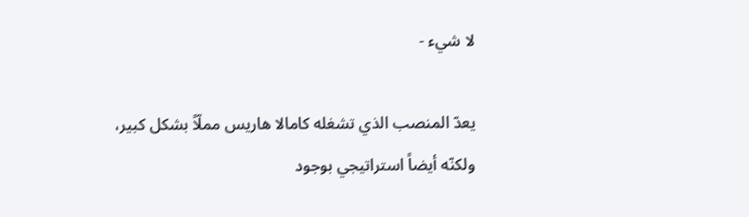لا شيء -

يعدّ المنصب الذي تشغله كامالا هاريس مملّاً بشكل كبير، ولكنّه أيضاً استراتيجي بوجود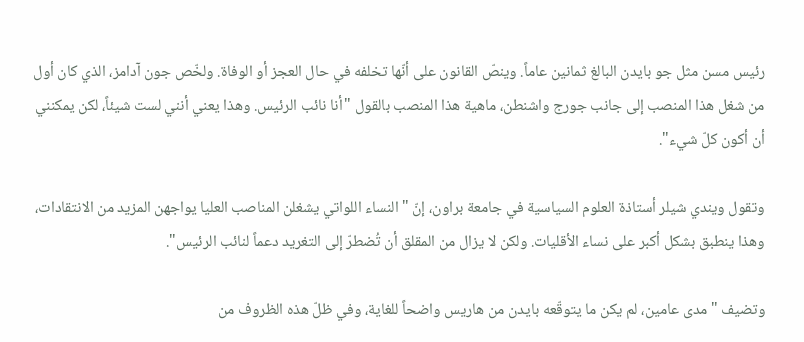رئيس مسن مثل جو بايدن البالغ ثمانين عاماً. وينصّ القانون على أنّها تخلفه في حال العجز أو الوفاة. ولخّص جون آدامز، الذي كان أول من شغل هذا المنصب إلى جانب جورج واشنطن، ماهية هذا المنصب بالقول "أنا نائب الرئيس. وهذا يعني أنني لست شيئاً، لكن يمكنني أن أكون كلّ شيء".

وتقول ويندي شيلر أستاذة العلوم السياسية في جامعة براون، إنّ "النساء اللواتي يشغلن المناصب العليا يواجهن المزيد من الانتقادات، وهذا ينطبق بشكل أكبر على نساء الأقليات. ولكن لا يزال من المقلق أن تُضطرّ إلى التغريد دعماً لنائب الرئيس".

وتضيف "مدى عامين، لم يكن ما يتوقّعه بايدن من هاريس واضحاً للغاية، وفي ظلّ هذه الظروف من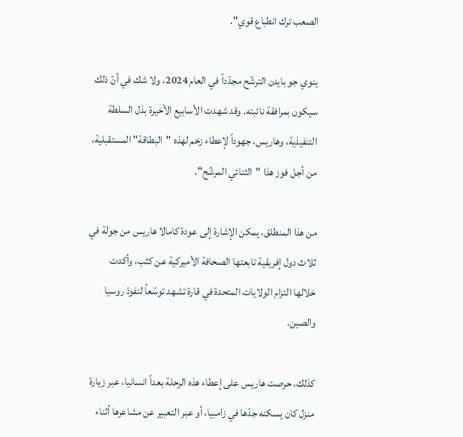الصعب ترك انطباع قوي".

ينوي جو بايدن الترشّح مجدّداً في العام 2024، ولا شك في أنّ ذلك سيكون بمرافقة نائبته. وقد شهدت الأسابيع الأخيرة بذل السلطة التنفيذية، وهاريس، جهوداً لإعطاء زخم لهذه "البطاقة" المستقبلية، من أجل فوز هذا "الثنائي المرشّح".

من هذا المنطلق، يمكن الإشارة إلى عودة كامالا هاريس من جولة في ثلاث دول إفريقية تابعتها الصحافة الأميركية عن كثب، وأكدت خلالها التزام الولايات المتحدة في قارة تشهد توسّعاً لنفوذ روسيا والصين.

كذلك، حرصت هاريس على إعطاء هذه الرحلة بعداً انسانيا، عبر زيارة منزل كان يسكنه جدّها في زامبيا، أو عبر التعبير عن مشاعرها أثناء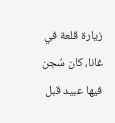زيارة قلعة في غانا، كان سُجن فيها عبيد قبل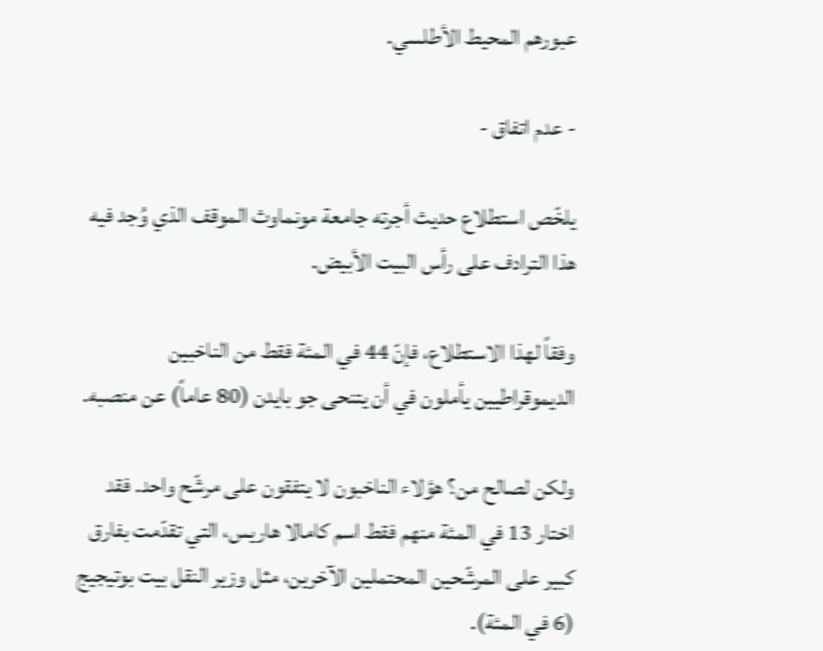عبورهم المحيط الأطلسي.

- عدم اتفاق -

يلخّص استطلاع حديث أجرته جامعة مونماوث الموقف الذي وُجد فيه هذا الترادف على رأس البيت الأبيض.

وفقاً لهذا الاستطلاع، فإنّ 44 في المئة فقط من الناخبين الديموقراطيين يأملون في أن يتنحى جو بايدن (80 عاماً) عن منصبه.

ولكن لصالح من؟ هؤلاء الناخبون لا يتفقون على مرشّح واحد. فقد اختار 13 في المئة منهم فقط اسم كامالا هاريس، التي تقدّمت بفارق كبير على المرشّحين المحتملين الآخرين، مثل وزير النقل بيت بوتيجيج (6 في المئة).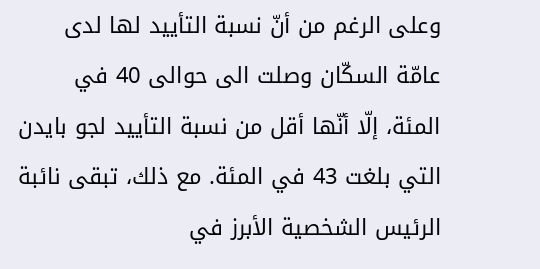وعلى الرغم من أنّ نسبة التأييد لها لدى عامّة السكّان وصلت الى حوالى 40 في المئة، إلّا أنّها أقل من نسبة التأييد لجو بايدن التي بلغت 43 في المئة. مع ذلك، تبقى نائبة الرئيس الشخصية الأبرز في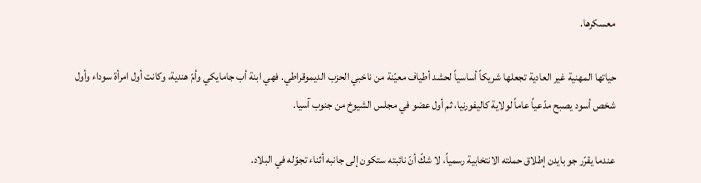معسكرها.

حياتها المهنية غير العادية تجعلها شريكاً أساسياً لحشد أطياف معيّنة من ناخبي الحزب الديموقراطي. فهي ابنة أب جامايكي وأمّ هندية، وكانت أول امرأة سوداء وأول شخص أسود يصبح مدّعياً عاماً لولاية كاليفورنيا، ثم أول عضو في مجلس الشيوخ من جنوب آسيا.

عندما يقرّر جو بايدن إطلاق حملته الانتخابية رسمياً، لا شكّ أنّ نائبته ستكون إلى جانبه أثناء تجوّله في البلاد.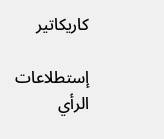كاريكاتير

إستطلاعات الرأي